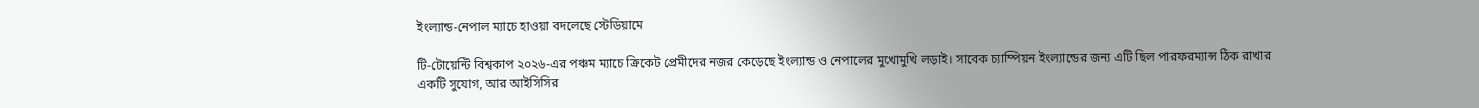ইংল্যান্ড-নেপাল ম্যাচে হাওয়া বদলেছে স্টেডিয়ামে

টি-টোয়েন্টি বিশ্বকাপ ২০২৬-এর পঞ্চম ম্যাচে ক্রিকেট প্রেমীদের নজর কেড়েছে ইংল্যান্ড ও নেপালের মুখোমুখি লড়াই। সাবেক চ্যাম্পিয়ন ইংল্যান্ডের জন্য এটি ছিল পারফরম্যান্স ঠিক রাখার একটি সুযোগ, আর আইসিসির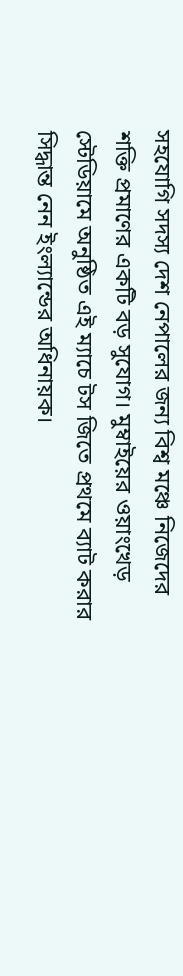সহযোগি সদস্য দেশ নেপালের জন্য বিশ্ব মঞ্চে নিজেদের শক্তি প্রমাণের একটি বড় সুযোগ। মুম্বাইয়ের ওয়াংখেড় স্টেডিয়ামে অনুষ্ঠিত এই ম্যাচে টস জিতে প্রথমে ব্যাট করার সিদ্ধান্ত নেন ইংল্যান্ডের অধিনায়ক।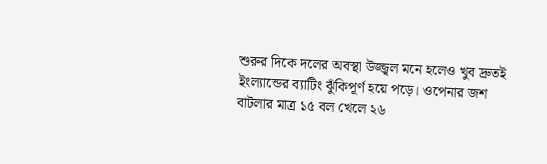শুরুর দিকে দলের অবস্থা উজ্জ্বল মনে হলেও খুব দ্রুতই ইংল্যান্ডের ব্যাটিং ঝুঁকিপূর্ণ হয়ে পড়ে। ওপেনার জশ বাটলার মাত্র ১৫ বল খেলে ২৬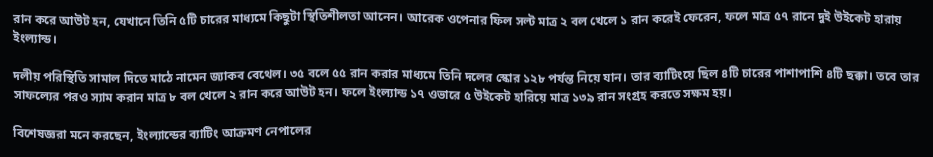রান করে আউট হন, যেখানে তিনি ৫টি চারের মাধ্যমে কিছুটা স্থিতিশীলতা আনেন। আরেক ওপেনার ফিল সল্ট মাত্র ২ বল খেলে ১ রান করেই ফেরেন, ফলে মাত্র ৫৭ রানে দুই উইকেট হারায় ইংল্যান্ড।

দলীয় পরিস্থিতি সামাল দিতে মাঠে নামেন জ্যাকব বেথেল। ৩৫ বলে ৫৫ রান করার মাধ্যমে তিনি দলের স্কোর ১২৮ পর্যন্ত নিয়ে যান। তার ব্যাটিংয়ে ছিল ৪টি চারের পাশাপাশি ৪টি ছক্কা। তবে তার সাফল্যের পরও স্যাম করান মাত্র ৮ বল খেলে ২ রান করে আউট হন। ফলে ইংল্যান্ড ১৭ ওভারে ৫ উইকেট হারিয়ে মাত্র ১৩৯ রান সংগ্রহ করতে সক্ষম হয়।

বিশেষজ্ঞরা মনে করছেন, ইংল্যান্ডের ব্যাটিং আক্রমণ নেপালের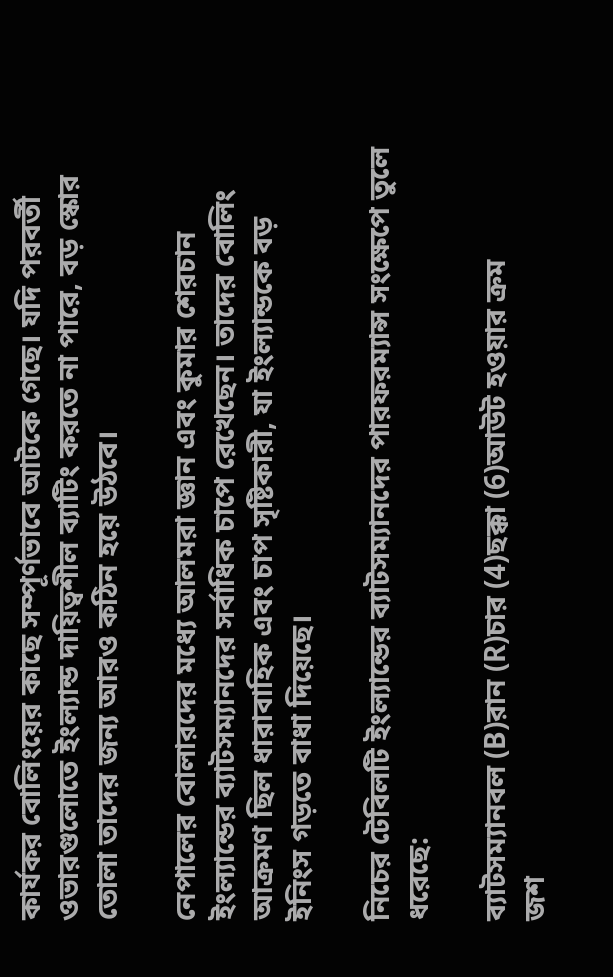কার্যকর বোলিংয়ের কাছে সম্পূর্ণভাবে আটকে গেছে। যদি পরবর্তী ওভারগুলোতে ইংল্যান্ড দায়িত্বশীল ব্যাটিং করতে না পারে, বড় স্কোর তোলা তাদের জন্য আরও কঠিন হয়ে উঠবে।

নেপালের বোলারদের মধ্যে আলমরা জ্ঞান এবং কুমার শেরচান ইংল্যান্ডের ব্যাটসম্যানদের সর্বাধিক চাপে রেখেছেন। তাদের বোলিং আক্রমণ ছিল ধারাবাহিক এবং চাপ সৃষ্টিকারী, যা ইংল্যান্ডকে বড় ইনিংস গড়তে বাধা দিয়েছে।

নিচের টেবিলটি ইংল্যান্ডের ব্যাটসম্যানদের পারফরম্যান্স সংক্ষেপে তুলে ধরেছে:

ব্যাটসম্যানবল (B)রান (R)চার (4)ছক্কা (6)আউট হওয়ার ক্রম
জশ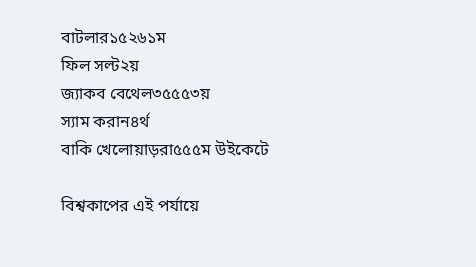বাটলার১৫২৬১ম
ফিল সল্ট২য়
জ্যাকব বেথেল৩৫৫৫৩য়
স্যাম করান৪র্থ
বাকি খেলোয়াড়রা৫৫৫ম উইকেটে

বিশ্বকাপের এই পর্যায়ে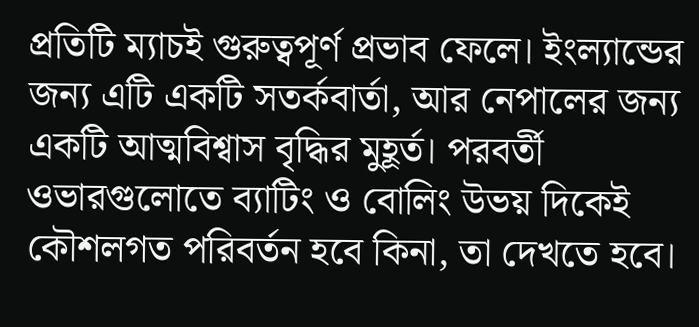প্রতিটি ম্যাচই গুরুত্বপূর্ণ প্রভাব ফেলে। ইংল্যান্ডের জন্য এটি একটি সতর্কবার্তা, আর নেপালের জন্য একটি আত্মবিশ্বাস বৃদ্ধির মুহূর্ত। পরবর্তী ওভারগুলোতে ব্যাটিং ও বোলিং উভয় দিকেই কৌশলগত পরিবর্তন হবে কিনা, তা দেখতে হবে।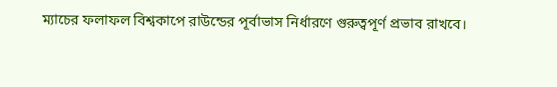ম্যাচের ফলাফল বিশ্বকাপে রাউন্ডের পূর্বাভাস নির্ধারণে গুরুত্বপূর্ণ প্রভাব রাখবে।